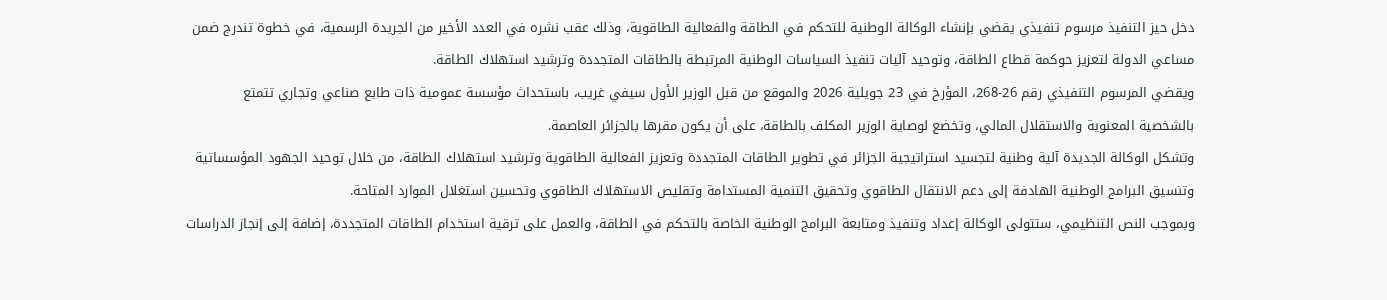دخل حيز التنفيذ مرسوم تنفيذي يقضي بإنشاء الوكالة الوطنية للتحكم في الطاقة والفعالية الطاقوية، وذلك عقب نشره في العدد الأخير من الجريدة الرسمية، في خطوة تندرج ضمن مساعي الدولة لتعزيز حوكمة قطاع الطاقة، وتوحيد آليات تنفيذ السياسات الوطنية المرتبطة بالطاقات المتجددة وترشيد استهلاك الطاقة.
ويقضي المرسوم التنفيذي رقم 26-268، المؤرخ في 23 جويلية 2026 والموقع من قبل الوزير الأول سيفي غريب، باستحداث مؤسسة عمومية ذات طابع صناعي وتجاري تتمتع بالشخصية المعنوية والاستقلال المالي، وتخضع لوصاية الوزير المكلف بالطاقة، على أن يكون مقرها بالجزائر العاصمة.
وتشكل الوكالة الجديدة آلية وطنية لتجسيد استراتيجية الجزائر في تطوير الطاقات المتجددة وتعزيز الفعالية الطاقوية وترشيد استهلاك الطاقة، من خلال توحيد الجهود المؤسساتية وتنسيق البرامج الوطنية الهادفة إلى دعم الانتقال الطاقوي وتحقيق التنمية المستدامة وتقليص الاستهلاك الطاقوي وتحسين استغلال الموارد المتاحة.
وبموجب النص التنظيمي، ستتولى الوكالة إعداد وتنفيذ ومتابعة البرامج الوطنية الخاصة بالتحكم في الطاقة، والعمل على ترقية استخدام الطاقات المتجددة، إضافة إلى إنجاز الدراسات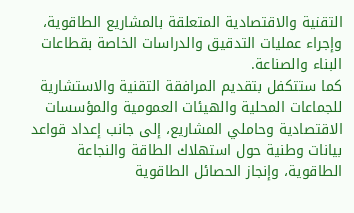التقنية والاقتصادية المتعلقة بالمشاريع الطاقوية، وإجراء عمليات التدقيق والدراسات الخاصة بقطاعات البناء والصناعة.
كما ستتكفل بتقديم المرافقة التقنية والاستشارية للجماعات المحلية والهيئات العمومية والمؤسسات الاقتصادية وحاملي المشاريع، إلى جانب إعداد قواعد بيانات وطنية حول استهلاك الطاقة والنجاعة الطاقوية، وإنجاز الحصائل الطاقوية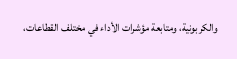والكربونية، ومتابعة مؤشرات الأداء في مختلف القطاعات،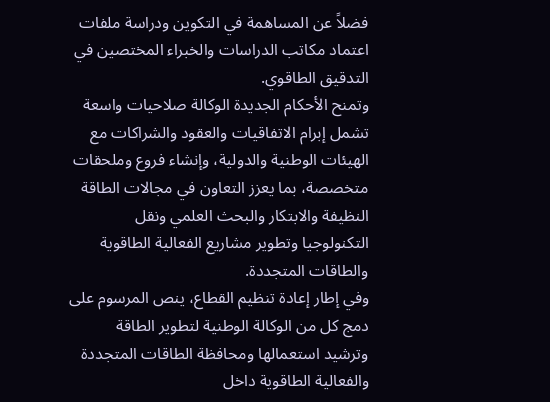فضلاً عن المساهمة في التكوين ودراسة ملفات اعتماد مكاتب الدراسات والخبراء المختصين في التدقيق الطاقوي.
وتمنح الأحكام الجديدة الوكالة صلاحيات واسعة تشمل إبرام الاتفاقيات والعقود والشراكات مع الهيئات الوطنية والدولية، وإنشاء فروع وملحقات متخصصة، بما يعزز التعاون في مجالات الطاقة النظيفة والابتكار والبحث العلمي ونقل التكنولوجيا وتطوير مشاريع الفعالية الطاقوية والطاقات المتجددة.
وفي إطار إعادة تنظيم القطاع، ينص المرسوم على دمج كل من الوكالة الوطنية لتطوير الطاقة وترشيد استعمالها ومحافظة الطاقات المتجددة والفعالية الطاقوية داخل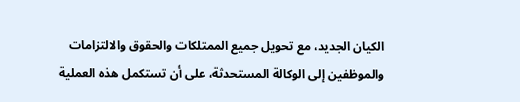الكيان الجديد، مع تحويل جميع الممتلكات والحقوق والالتزامات والموظفين إلى الوكالة المستحدثة، على أن تستكمل هذه العملية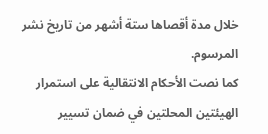خلال مدة أقصاها ستة أشهر من تاريخ نشر المرسوم.
كما نصت الأحكام الانتقالية على استمرار الهيئتين المحلتين في ضمان تسيير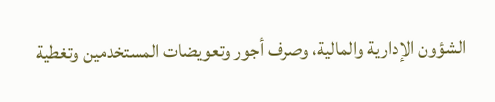الشؤون الإدارية والمالية، وصرف أجور وتعويضات المستخدمين وتغطية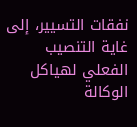نفقات التسيير، إلى غاية التنصيب الفعلي لهياكل الوكالة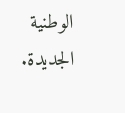الوطنية الجديدة.